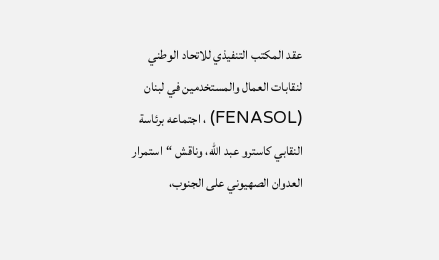عقد المكتب التنفيذي للاتحاد الوطني لنقابات العمال والمستخدمين في لبنان (FENASOL) ، اجتماعه برئاسة النقابي كاسترو عبد الله، وناقش “استمرار العدوان الصهيوني على الجنوب،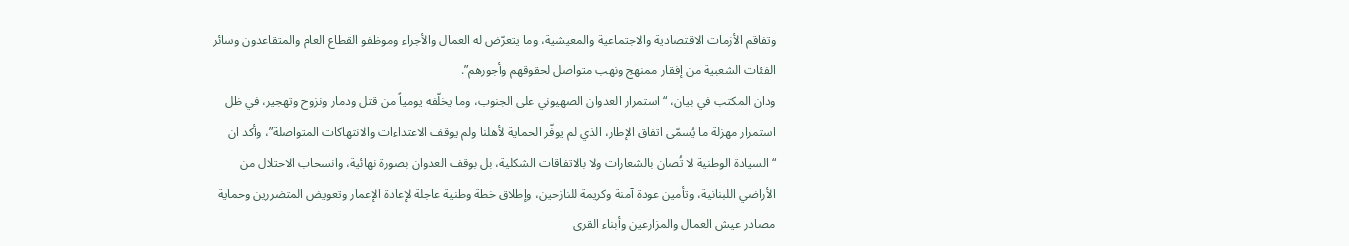وتفاقم الأزمات الاقتصادية والاجتماعية والمعيشية، وما يتعرّض له العمال والأجراء وموظفو القطاع العام والمتقاعدون وسائر الفئات الشعبية من إفقار ممنهج ونهب متواصل لحقوقهم وأجورهم”.
ودان المكتب في بيان، “استمرار العدوان الصهيوني على الجنوب، وما يخلّفه يومياً من قتل ودمار ونزوح وتهجير، في ظل استمرار مهزلة ما يُسمّى اتفاق الإطار، الذي لم يوفّر الحماية لأهلنا ولم يوقف الاعتداءات والانتهاكات المتواصلة”، وأكد ان “السيادة الوطنية لا تُصان بالشعارات ولا بالاتفاقات الشكلية، بل بوقف العدوان بصورة نهائية، وانسحاب الاحتلال من الأراضي اللبنانية، وتأمين عودة آمنة وكريمة للنازحين، وإطلاق خطة وطنية عاجلة لإعادة الإعمار وتعويض المتضررين وحماية مصادر عيش العمال والمزارعين وأبناء القرى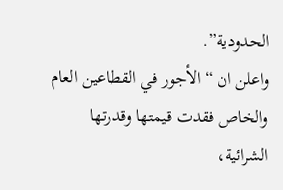الحدودية”.
واعلن ان “الأجور في القطاعين العام والخاص فقدت قيمتها وقدرتها الشرائية،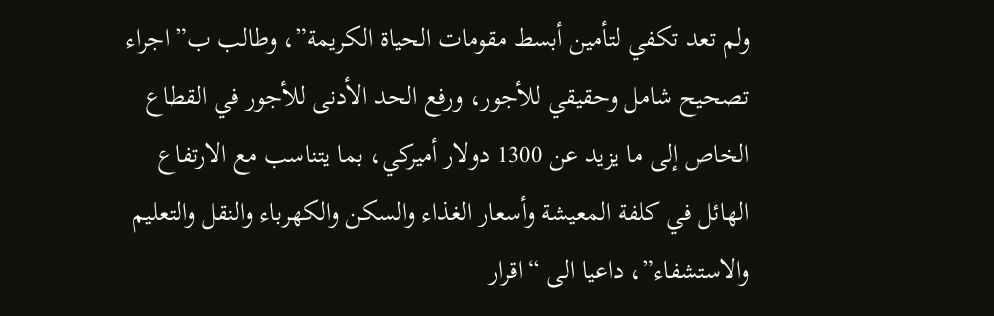ولم تعد تكفي لتأمين أبسط مقومات الحياة الكريمة”، وطالب ب”اجراء تصحيح شامل وحقيقي للأجور، ورفع الحد الأدنى للأجور في القطاع الخاص إلى ما يزيد عن 1300 دولار أميركي، بما يتناسب مع الارتفاع الهائل في كلفة المعيشة وأسعار الغذاء والسكن والكهرباء والنقل والتعليم والاستشفاء”، داعيا الى “اقرار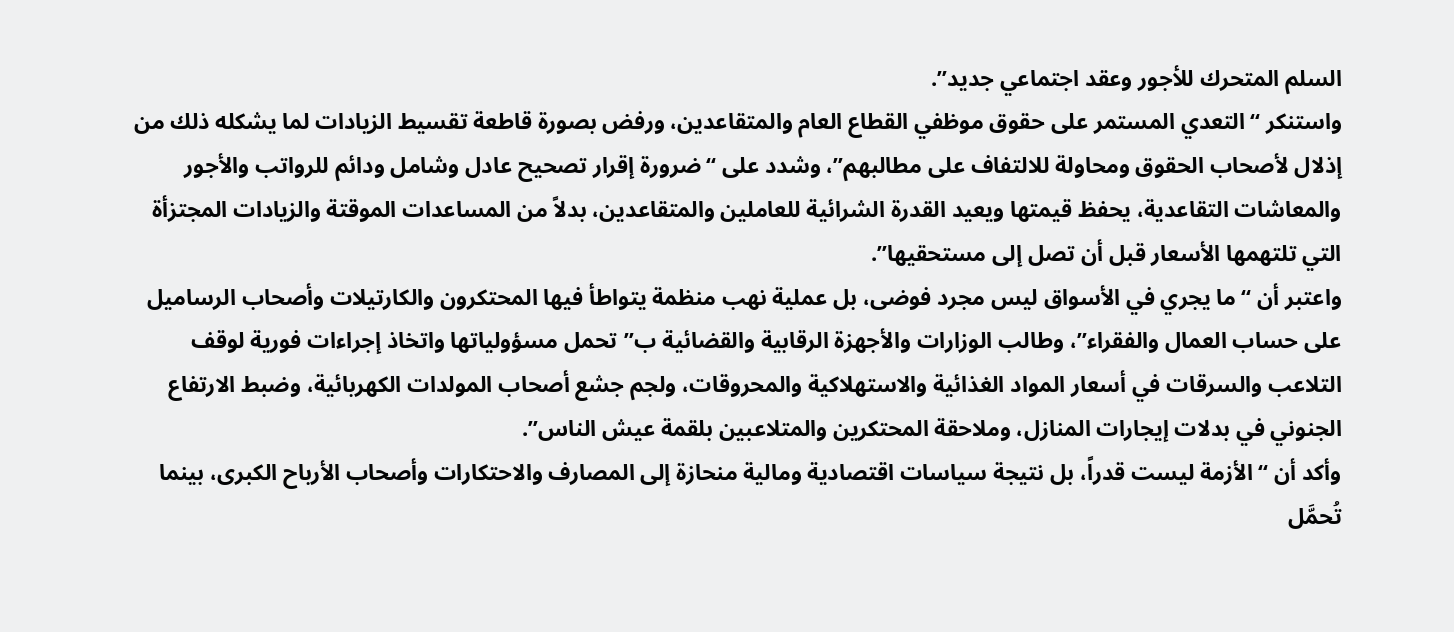السلم المتحرك للأجور وعقد اجتماعي جديد”.
واستنكر “التعدي المستمر على حقوق موظفي القطاع العام والمتقاعدين، ورفض بصورة قاطعة تقسيط الزيادات لما يشكله ذلك من إذلال لأصحاب الحقوق ومحاولة للالتفاف على مطالبهم”، وشدد على “ضرورة إقرار تصحيح عادل وشامل ودائم للرواتب والأجور والمعاشات التقاعدية، يحفظ قيمتها ويعيد القدرة الشرائية للعاملين والمتقاعدين، بدلاً من المساعدات الموقتة والزيادات المجتزأة التي تلتهمها الأسعار قبل أن تصل إلى مستحقيها”.
واعتبر أن “ما يجري في الأسواق ليس مجرد فوضى، بل عملية نهب منظمة يتواطأ فيها المحتكرون والكارتيلات وأصحاب الرساميل على حساب العمال والفقراء”، وطالب الوزارات والأجهزة الرقابية والقضائية ب”تحمل مسؤولياتها واتخاذ إجراءات فورية لوقف التلاعب والسرقات في أسعار المواد الغذائية والاستهلاكية والمحروقات، ولجم جشع أصحاب المولدات الكهربائية، وضبط الارتفاع الجنوني في بدلات إيجارات المنازل، وملاحقة المحتكرين والمتلاعبين بلقمة عيش الناس”.
وأكد أن “الأزمة ليست قدراً، بل نتيجة سياسات اقتصادية ومالية منحازة إلى المصارف والاحتكارات وأصحاب الأرباح الكبرى، بينما تُحمَّل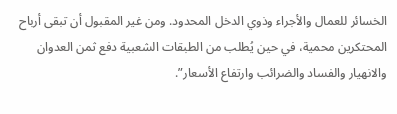الخسائر للعمال والأجراء وذوي الدخل المحدود. ومن غير المقبول أن تبقى أرباح المحتكرين محمية، في حين يُطلب من الطبقات الشعبية دفع ثمن العدوان والانهيار والفساد والضرائب وارتفاع الأسعار”.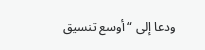ودعا إلى “أوسع تنسيق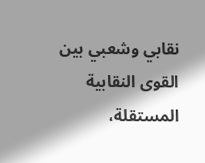نقابي وشعبي بين القوى النقابية المستقلة،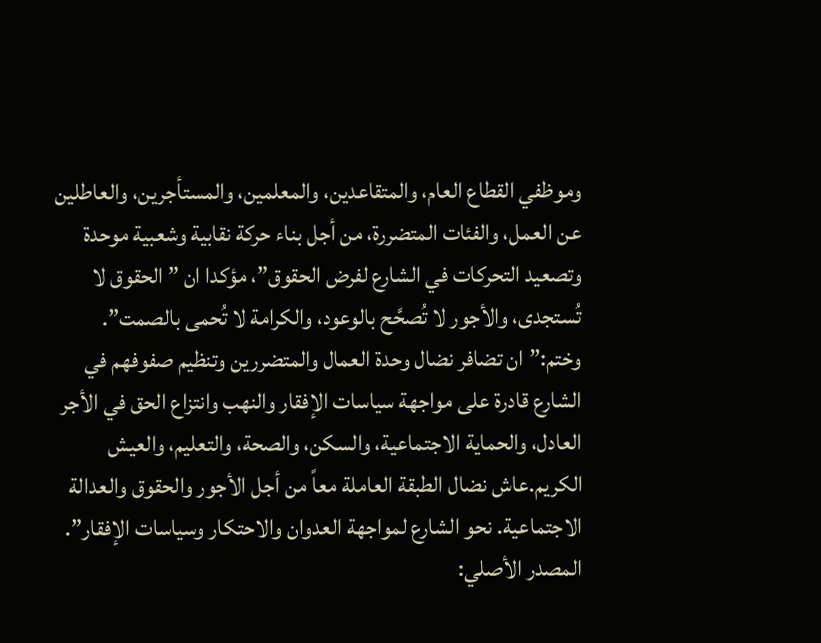وموظفي القطاع العام، والمتقاعدين، والمعلمين، والمستأجرين، والعاطلين عن العمل، والفئات المتضررة، من أجل بناء حركة نقابية وشعبية موحدة وتصعيد التحركات في الشارع لفرض الحقوق”، مؤكدا ان ” الحقوق لا تُستجدى، والأجور لا تُصحَّح بالوعود، والكرامة لا تُحمى بالصمت”.
وختم:”ان تضافر نضال وحدة العمال والمتضررين وتنظيم صفوفهم في الشارع قادرة على مواجهة سياسات الإفقار والنهب وانتزاع الحق في الأجر العادل، والحماية الاجتماعية، والسكن، والصحة، والتعليم، والعيش الكريم.عاش نضال الطبقة العاملة معاً من أجل الأجور والحقوق والعدالة الاجتماعية. نحو الشارع لمواجهة العدوان والاحتكار وسياسات الإفقار”.
المصدر الأصلي: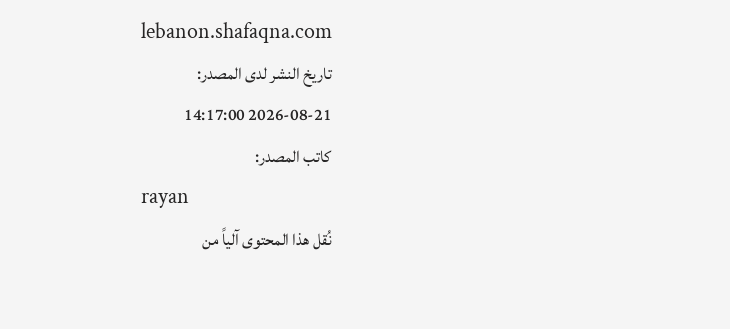lebanon.shafaqna.com
تاريخ النشر لدى المصدر:
2026-08-21 14:17:00
كاتب المصدر:
rayan
نُقل هذا المحتوى آلياً من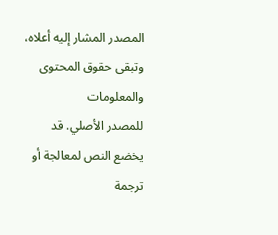المصدر المشار إليه أعلاه، وتبقى حقوق المحتوى والمعلومات
للمصدر الأصلي. قد يخضع النص لمعالجة أو ترجمة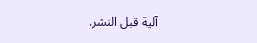آلية قبل النشر.